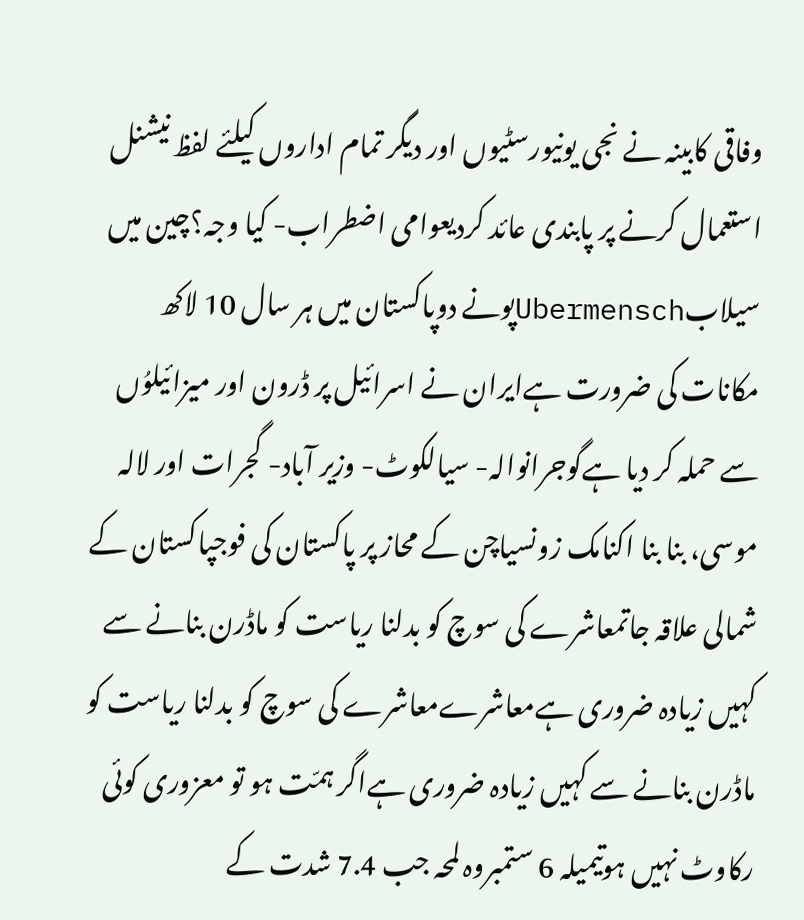وفاقی کابینہ نے نجی یونیورسٹیوں اور دیگر تمام اداروں کیلئے لفظ نیشنل استعمال کرنے پر پابندی عائد کردیعوامی اضطراب- کیا وجہ؟چین میں سیلابUbermenschپونے دوپاکستان میں ہر سال 10 لاکھ مکانات کی ضرورت ہےایران نے اسرائیل پر ڈرون اور میزائیلوُں سے حملہ کر دیا ہےگوجرانوالہ- سیالکوٹ- وزیر آباد- گجرات اور لالہ موسی، بنا بنا اکنامک زونسیاچن کے محاز پر پاکستان کی فوجپاکستان کے شمالی علاقہ جاتمعاشرے کی سوچ کو بدلنا ریاست کو ماڈرن بنانے سے کہیں زیادہ ضروری ہےمعاشرےمعاشرے کی سوچ کو بدلنا ریاست کو ماڈرن بنانے سے کہیں زیادہ ضروری ہےاگر ہمّت ہو تو معزوری کوئی رکاوٹ نہیں ہوتیمیلہ 6 ستمبروہ لمحہ جب 7.4 شدت کے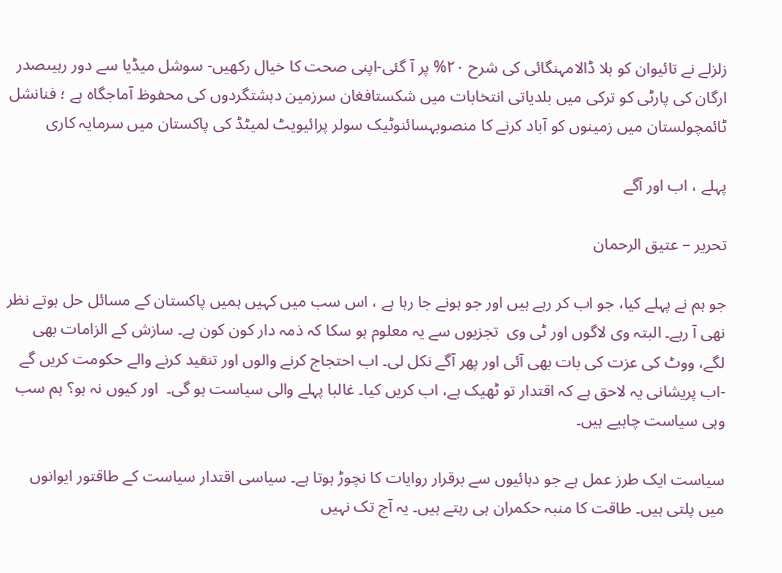زلزلے نے تائیوان کو ہلا ڈالامہنگائی کی شرح ۲۰% پر آ گئی-اپنی صحت کا خیال رکھیں- سوشل میڈیا سے دور رہیںصدر ارگان کی پارٹی کو ترکی میں بلدیاتی انتخابات میں شکستافغان سرزمین دہشتگردوں کی محفوظ آماجگاہ ہے ؛ فنانشل ٹائمچولستان میں زمینوں کو آباد کرنے کا منصوبہسائنوٹیک سولر پرائیویٹ لمیٹڈ کی پاکستان میں سرمایہ کاری

پہلے ، اب اور آگے

تحریر – عتیق الرحمان

جو ہم نے پہلے کیا، جو اب کر رہے ہیں اور جو ہونے جا رہا ہے ، اس سب میں کہیں ہمیں پاکستان کے مسائل حل ہوتے نظر نھی آ رہے۔ البتہ وی لاگوں اور ٹی وی  تجزیوں سے یہ معلوم ہو سکا کہ ذمہ دار کون کون ہے۔ سازش کے الزامات بھی لگے، ووٹ کی عزت کی بات بھی آئی اور پھر آگے نکل لی۔ اب احتجاج کرنے والوں اور تنقید کرنے والے حکومت کریں گے -اب پریشانی یہ لاحق ہے کہ اقتدار تو ٹھیک ہے، اب کریں کیا۔ غالبا پہلے والی سیاست ہو گی۔  اور کیوں نہ ہو؟ ہم سب وہی سیاست چاہیے ہیں۔

سیاست ایک طرز عمل ہے جو دہائیوں سے برقرار روایات کا نچوڑ ہوتا ہے۔ سیاسی اقتدار سیاست کے طاقتور ایوانوں میں پلتی ہیں۔ طاقت کا منبہ حکمران ہی رہتے ہیں۔ یہ آج تک نہیں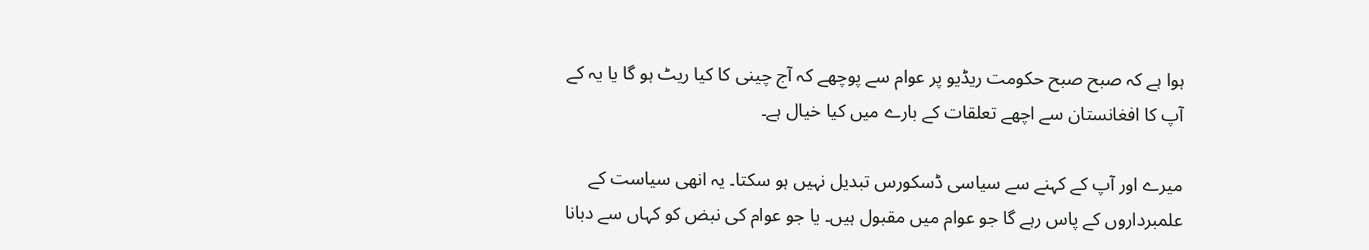ہوا ہے کہ صبح صبح حکومت ریڈیو پر عوام سے پوچھے کہ آج چینی کا کیا ریٹ ہو گا یا یہ کے آپ کا افغانستان سے اچھے تعلقات کے بارے میں کیا خیال ہے۔

میرے اور آپ کے کہنے سے سیاسی ڈسکورس تبدیل نہیں ہو سکتا۔ یہ انھی سیاست کے علمبرداروں کے پاس رہے گا جو عوام میں مقبول ہیں۔ یا جو عوام کی نبض کو کہاں سے دبانا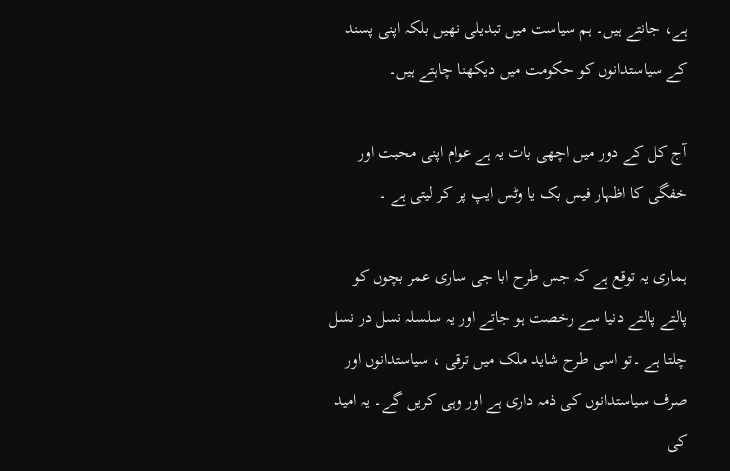ہے، جانتے ہیں۔ ہم سیاست میں تبدیلی نھیں بلکہ اپنی پسند کے سیاستدانوں کو حکومت میں دیکھنا چاہتے ہیں۔

آج کل کے دور میں اچھی بات یہ ہے عوام اپنی محبت اور خفگی کا اظہار فیس بک یا وٹس ایپ پر کر لیتی ہے ۔

ہماری یہ توقع ہے کہ جس طرح ابا جی ساری عمر بچوں کو پالتے پالتے دنیا سے رخصت ہو جاتے اور یہ سلسلہ نسل در نسل چلتا ہے ۔تو اسی طرح شاید ملک میں ترقی ، سیاستدانوں اور صرف سیاستدانوں کی ذمہ داری ہے اور وہی کریں گے۔ یہ امید کی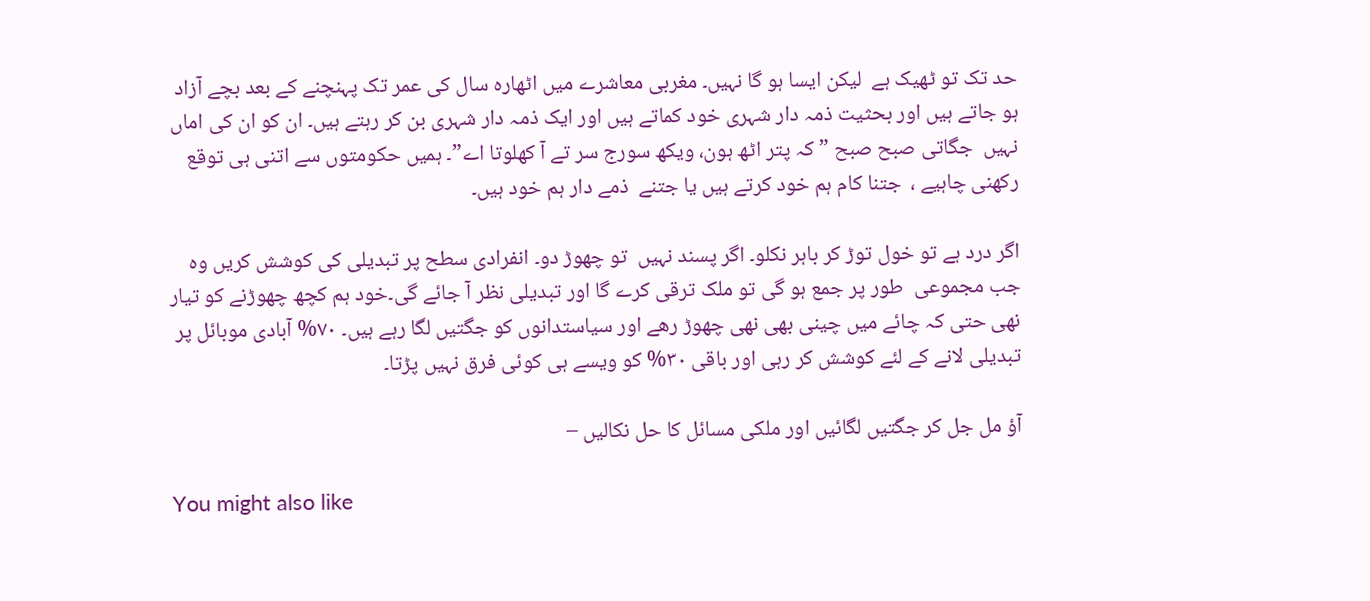حد تک تو ٹھیک ہے  لیکن ایسا ہو گا نہیں۔ مغربی معاشرے میں اٹھارہ سال کی عمر تک پہنچنے کے بعد بچے آزاد ہو جاتے ہیں اور بحثیت ذمہ دار شہری خود کماتے ہیں اور ایک ذمہ دار شہری بن کر رہتے ہیں۔ ان کو ان کی اماں نہیں  جگاتی صبح صبح ” کہ پتر اٹھ ہون، ویکھ سورج سر تے آ کھلوتا اے”۔ ہمیں حکومتوں سے اتنی ہی توقع رکھنی چاہیے ،  جتنا کام ہم خود کرتے ہیں یا جتنے  ذمے دار ہم خود ہیں۔

اگر درد ہے تو خول توڑ کر باہر نکلو۔ اگر پسند نہیں  تو چھوڑ دو۔ انفرادی سطح پر تبدیلی کی کوشش کریں وہ جب مجموعی  طور پر جمع ہو گی تو ملک ترقی کرے گا اور تبدیلی نظر آ جائے گی۔خود ہم کچھ چھوڑنے کو تیار نھی حتی کہ چائے میں چینی بھی نھی چھوڑ رھے اور سیاستدانوں کو جگتیں لگا رہے ہیں۔ ۷۰% آبادی موبائل پر تبدیلی لانے کے لئے کوشش کر رہی اور باقی ۳۰% کو ویسے ہی کوئی فرق نہیں پڑتا۔

آؤ مل جل کر جگتیں لگائیں اور ملکی مسائل کا حل نکالیں –

You might also like